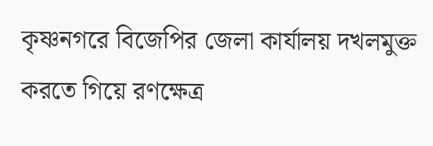কৃষ্ণনগরে বিজেপির জেলা কার্যালয় দখলমুক্ত করতে গিয়ে রণক্ষেত্র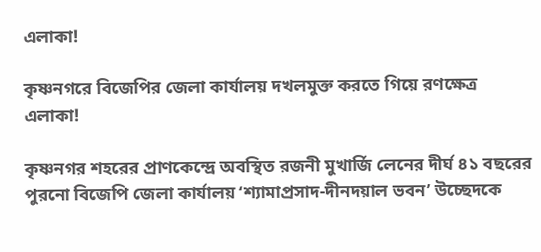এলাকা!

কৃষ্ণনগরে বিজেপির জেলা কার্যালয় দখলমুক্ত করতে গিয়ে রণক্ষেত্র এলাকা!

কৃষ্ণনগর শহরের প্রাণকেন্দ্রে অবস্থিত রজনী মুখার্জি লেনের দীর্ঘ ৪১ বছরের পুরনো বিজেপি জেলা কার্যালয় ‘শ্যামাপ্রসাদ-দীনদয়াল ভবন’ উচ্ছেদকে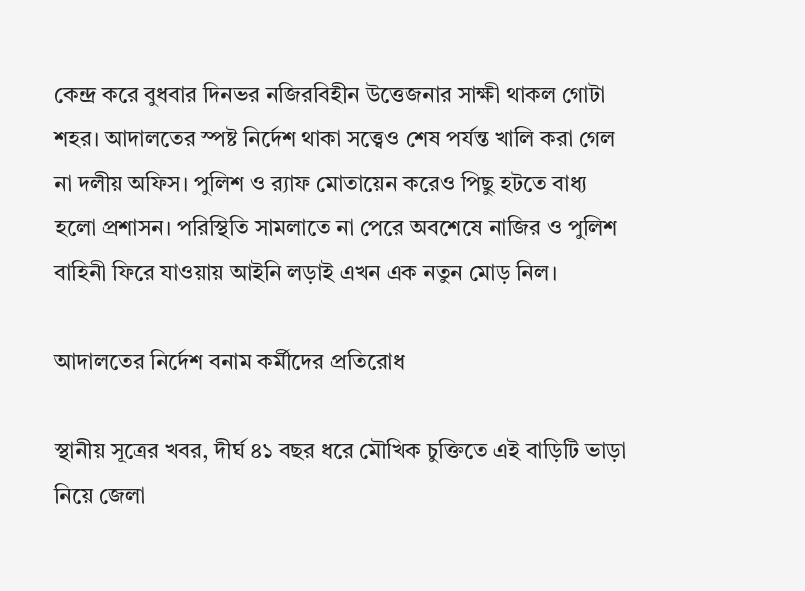কেন্দ্র করে বুধবার দিনভর নজিরবিহীন উত্তেজনার সাক্ষী থাকল গোটা শহর। আদালতের স্পষ্ট নির্দেশ থাকা সত্ত্বেও শেষ পর্যন্ত খালি করা গেল না দলীয় অফিস। পুলিশ ও র‍্যাফ মোতায়েন করেও পিছু হটতে বাধ্য হলো প্রশাসন। পরিস্থিতি সামলাতে না পেরে অবশেষে নাজির ও পুলিশ বাহিনী ফিরে যাওয়ায় আইনি লড়াই এখন এক নতুন মোড় নিল।

আদালতের নির্দেশ বনাম কর্মীদের প্রতিরোধ

স্থানীয় সূত্রের খবর, দীর্ঘ ৪১ বছর ধরে মৌখিক চুক্তিতে এই বাড়িটি ভাড়া নিয়ে জেলা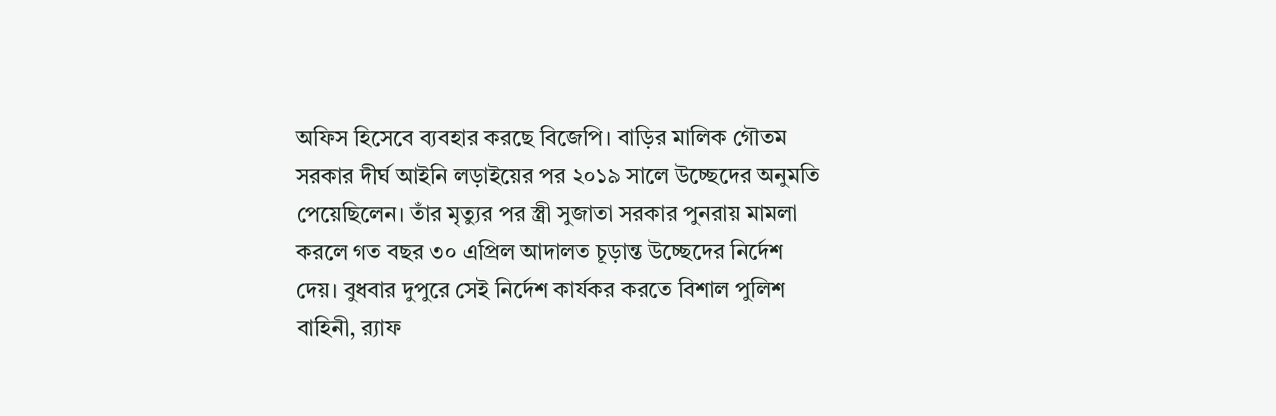অফিস হিসেবে ব্যবহার করছে বিজেপি। বাড়ির মালিক গৌতম সরকার দীর্ঘ আইনি লড়াইয়ের পর ২০১৯ সালে উচ্ছেদের অনুমতি পেয়েছিলেন। তাঁর মৃত্যুর পর স্ত্রী সুজাতা সরকার পুনরায় মামলা করলে গত বছর ৩০ এপ্রিল আদালত চূড়ান্ত উচ্ছেদের নির্দেশ দেয়। বুধবার দুপুরে সেই নির্দেশ কার্যকর করতে বিশাল পুলিশ বাহিনী, র‍্যাফ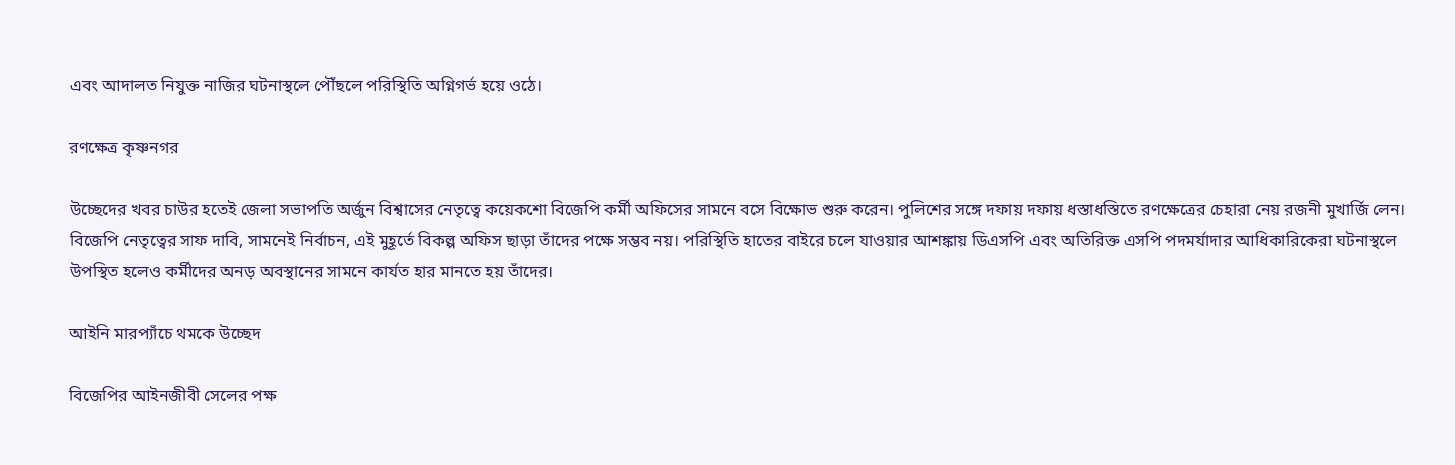এবং আদালত নিযুক্ত নাজির ঘটনাস্থলে পৌঁছলে পরিস্থিতি অগ্নিগর্ভ হয়ে ওঠে।

রণক্ষেত্র কৃষ্ণনগর

উচ্ছেদের খবর চাউর হতেই জেলা সভাপতি অর্জুন বিশ্বাসের নেতৃত্বে কয়েকশো বিজেপি কর্মী অফিসের সামনে বসে বিক্ষোভ শুরু করেন। পুলিশের সঙ্গে দফায় দফায় ধস্তাধস্তিতে রণক্ষেত্রের চেহারা নেয় রজনী মুখার্জি লেন। বিজেপি নেতৃত্বের সাফ দাবি, সামনেই নির্বাচন, এই মুহূর্তে বিকল্প অফিস ছাড়া তাঁদের পক্ষে সম্ভব নয়। পরিস্থিতি হাতের বাইরে চলে যাওয়ার আশঙ্কায় ডিএসপি এবং অতিরিক্ত এসপি পদমর্যাদার আধিকারিকেরা ঘটনাস্থলে উপস্থিত হলেও কর্মীদের অনড় অবস্থানের সামনে কার্যত হার মানতে হয় তাঁদের।

আইনি মারপ্যাঁচে থমকে উচ্ছেদ

বিজেপির আইনজীবী সেলের পক্ষ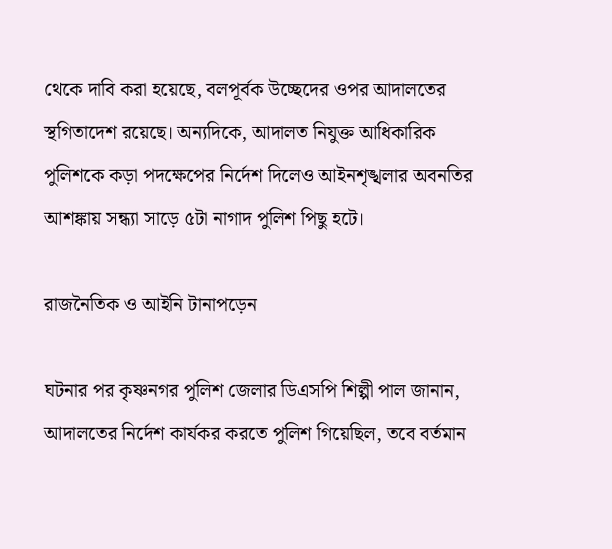থেকে দাবি করা হয়েছে, বলপূর্বক উচ্ছেদের ওপর আদালতের স্থগিতাদেশ রয়েছে। অন্যদিকে, আদালত নিযুক্ত আধিকারিক পুলিশকে কড়া পদক্ষেপের নির্দেশ দিলেও আইনশৃঙ্খলার অবনতির আশঙ্কায় সন্ধ্যা সাড়ে ৫টা নাগাদ পুলিশ পিছু হটে।

রাজনৈতিক ও আইনি টানাপড়েন

ঘটনার পর কৃষ্ণনগর পুলিশ জেলার ডিএসপি শিল্পী পাল জানান, আদালতের নির্দেশ কার্যকর করতে পুলিশ গিয়েছিল, তবে বর্তমান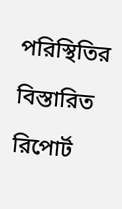পরিস্থিতির বিস্তারিত রিপোর্ট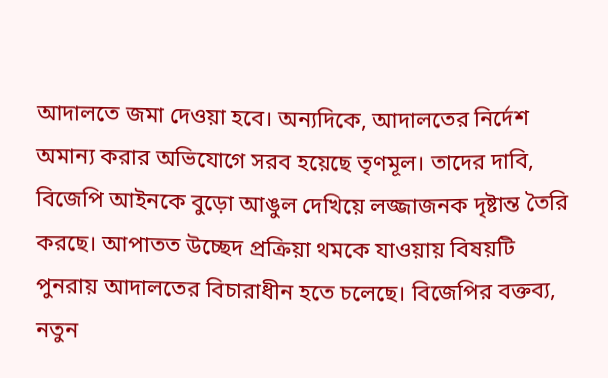আদালতে জমা দেওয়া হবে। অন্যদিকে, আদালতের নির্দেশ অমান্য করার অভিযোগে সরব হয়েছে তৃণমূল। তাদের দাবি, বিজেপি আইনকে বুড়ো আঙুল দেখিয়ে লজ্জাজনক দৃষ্টান্ত তৈরি করছে। আপাতত উচ্ছেদ প্রক্রিয়া থমকে যাওয়ায় বিষয়টি পুনরায় আদালতের বিচারাধীন হতে চলেছে। বিজেপির বক্তব্য, নতুন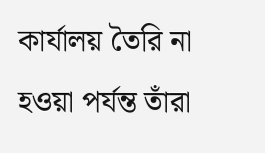কার্যালয় তৈরি না হওয়া পর্যন্ত তাঁরা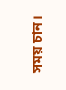সময় চান।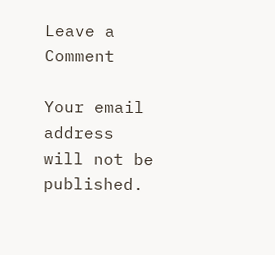Leave a Comment

Your email address will not be published.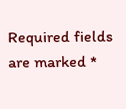Required fields are marked *